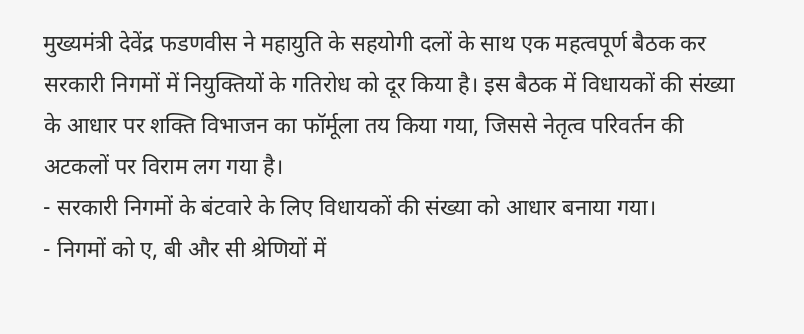मुख्यमंत्री देवेंद्र फडणवीस ने महायुति के सहयोगी दलों के साथ एक महत्वपूर्ण बैठक कर सरकारी निगमों में नियुक्तियों के गतिरोध को दूर किया है। इस बैठक में विधायकों की संख्या के आधार पर शक्ति विभाजन का फॉर्मूला तय किया गया, जिससे नेतृत्व परिवर्तन की अटकलों पर विराम लग गया है।
- सरकारी निगमों के बंटवारे के लिए विधायकों की संख्या को आधार बनाया गया।
- निगमों को ए, बी और सी श्रेणियों में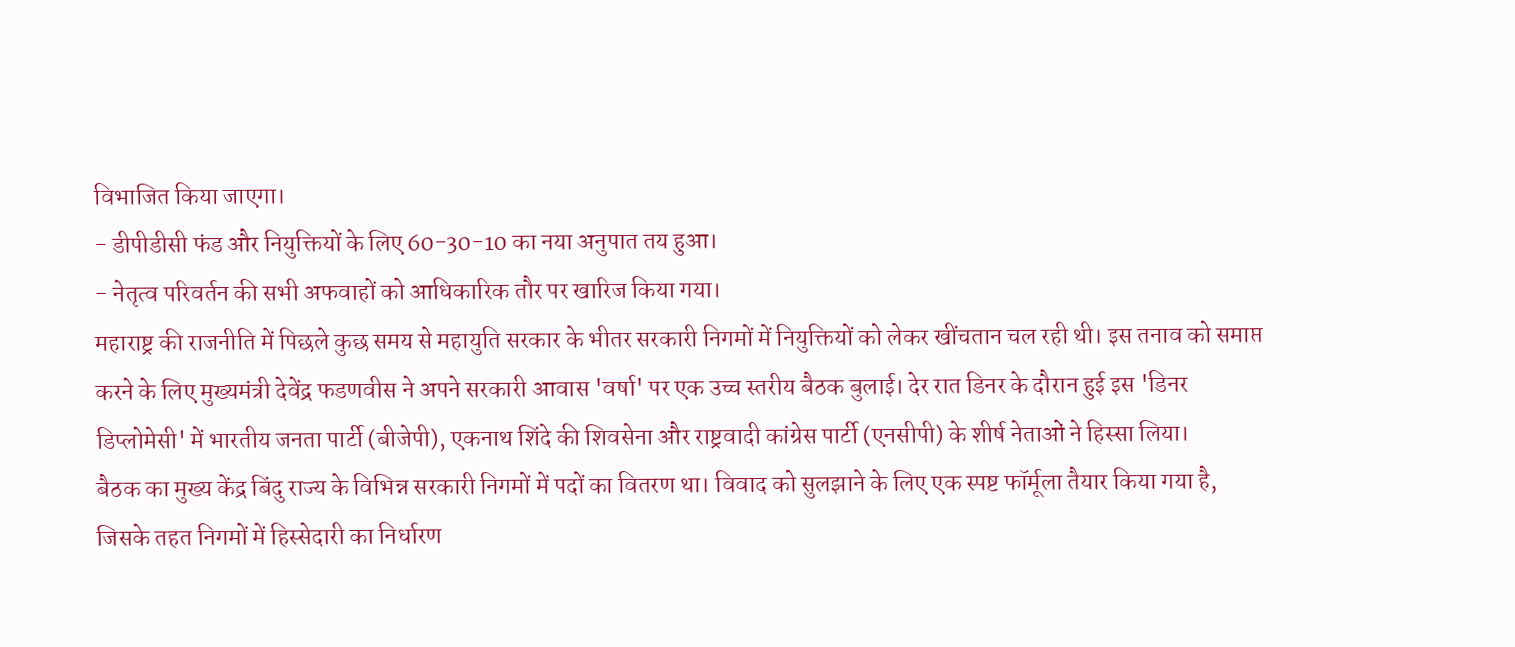विभाजित किया जाएगा।
- डीपीडीसी फंड और नियुक्तियों के लिए 60-30-10 का नया अनुपात तय हुआ।
- नेतृत्व परिवर्तन की सभी अफवाहों को आधिकारिक तौर पर खारिज किया गया।
महाराष्ट्र की राजनीति में पिछले कुछ समय से महायुति सरकार के भीतर सरकारी निगमों में नियुक्तियों को लेकर खींचतान चल रही थी। इस तनाव को समाप्त करने के लिए मुख्यमंत्री देवेंद्र फडणवीस ने अपने सरकारी आवास 'वर्षा' पर एक उच्च स्तरीय बैठक बुलाई। देर रात डिनर के दौरान हुई इस 'डिनर डिप्लोमेसी' में भारतीय जनता पार्टी (बीजेपी), एकनाथ शिंदे की शिवसेना और राष्ट्रवादी कांग्रेस पार्टी (एनसीपी) के शीर्ष नेताओं ने हिस्सा लिया।
बैठक का मुख्य केंद्र बिंदु राज्य के विभिन्न सरकारी निगमों में पदों का वितरण था। विवाद को सुलझाने के लिए एक स्पष्ट फॉर्मूला तैयार किया गया है, जिसके तहत निगमों में हिस्सेदारी का निर्धारण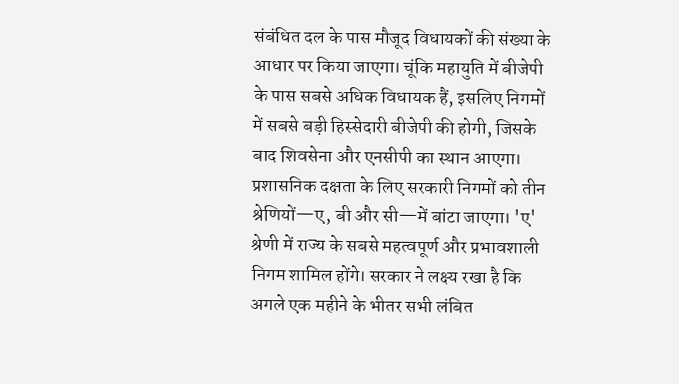संबंधित दल के पास मौजूद विधायकों की संख्या के आधार पर किया जाएगा। चूंकि महायुति में बीजेपी के पास सबसे अधिक विधायक हैं, इसलिए निगमों में सबसे बड़ी हिस्सेदारी बीजेपी की होगी, जिसके बाद शिवसेना और एनसीपी का स्थान आएगा।
प्रशासनिक दक्षता के लिए सरकारी निगमों को तीन श्रेणियों—ए, बी और सी—में बांटा जाएगा। 'ए' श्रेणी में राज्य के सबसे महत्वपूर्ण और प्रभावशाली निगम शामिल होंगे। सरकार ने लक्ष्य रखा है कि अगले एक महीने के भीतर सभी लंबित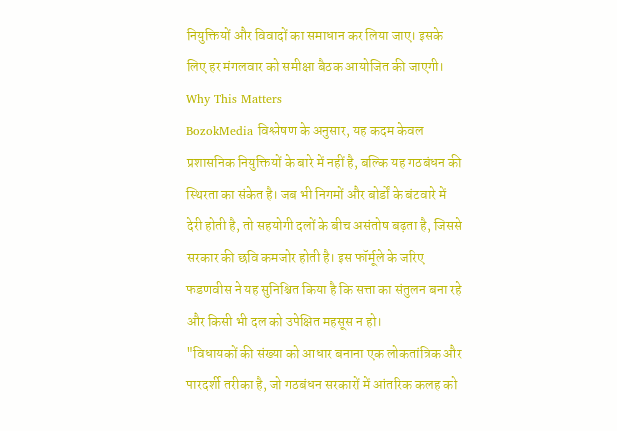नियुक्तियों और विवादों का समाधान कर लिया जाए। इसके लिए हर मंगलवार को समीक्षा बैठक आयोजित की जाएगी।
Why This Matters
BozokMedia विश्लेषण के अनुसार, यह कदम केवल प्रशासनिक नियुक्तियों के बारे में नहीं है, बल्कि यह गठबंधन की स्थिरता का संकेत है। जब भी निगमों और बोर्डों के बंटवारे में देरी होती है, तो सहयोगी दलों के बीच असंतोष बढ़ता है, जिससे सरकार की छवि कमजोर होती है। इस फॉर्मूले के जरिए फडणवीस ने यह सुनिश्चित किया है कि सत्ता का संतुलन बना रहे और किसी भी दल को उपेक्षित महसूस न हो।
"विधायकों की संख्या को आधार बनाना एक लोकतांत्रिक और पारदर्शी तरीका है, जो गठबंधन सरकारों में आंतरिक कलह को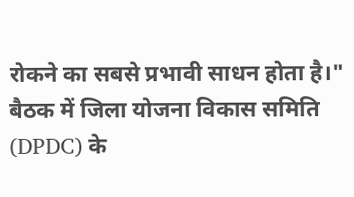रोकने का सबसे प्रभावी साधन होता है।"
बैठक में जिला योजना विकास समिति (DPDC) के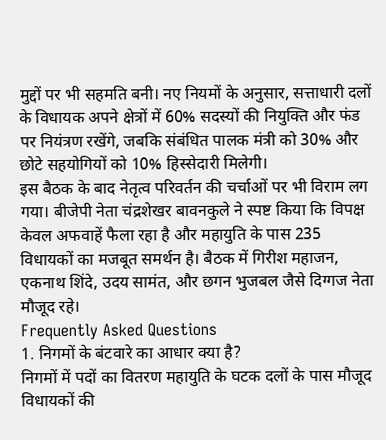मुद्दों पर भी सहमति बनी। नए नियमों के अनुसार, सत्ताधारी दलों के विधायक अपने क्षेत्रों में 60% सदस्यों की नियुक्ति और फंड पर नियंत्रण रखेंगे, जबकि संबंधित पालक मंत्री को 30% और छोटे सहयोगियों को 10% हिस्सेदारी मिलेगी।
इस बैठक के बाद नेतृत्व परिवर्तन की चर्चाओं पर भी विराम लग गया। बीजेपी नेता चंद्रशेखर बावनकुले ने स्पष्ट किया कि विपक्ष केवल अफवाहें फैला रहा है और महायुति के पास 235 विधायकों का मजबूत समर्थन है। बैठक में गिरीश महाजन, एकनाथ शिंदे, उदय सामंत, और छगन भुजबल जैसे दिग्गज नेता मौजूद रहे।
Frequently Asked Questions
1. निगमों के बंटवारे का आधार क्या है?
निगमों में पदों का वितरण महायुति के घटक दलों के पास मौजूद विधायकों की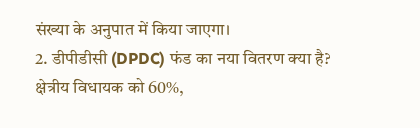संख्या के अनुपात में किया जाएगा।
2. डीपीडीसी (DPDC) फंड का नया वितरण क्या है?
क्षेत्रीय विधायक को 60%,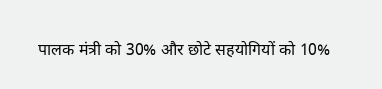पालक मंत्री को 30% और छोटे सहयोगियों को 10%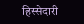हिस्सेदारी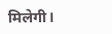मिलेगी।